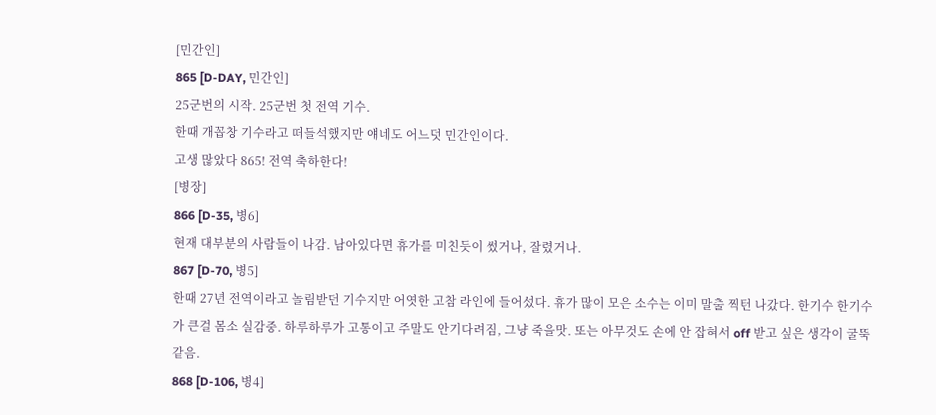[민간인]
865 [D-DAY, 민간인]
25군번의 시작. 25군번 첫 전역 기수.
한때 개꼽창 기수라고 떠들석했지만 얘네도 어느덧 민간인이다.
고생 많았다 865! 전역 축하한다!
[병장]
866 [D-35, 병6]
현재 대부분의 사람들이 나감. 남아있다면 휴가를 미친듯이 썼거나, 잘렸거나.
867 [D-70, 병5]
한때 27년 전역이라고 놀림받던 기수지만 어엿한 고참 라인에 들어섰다. 휴가 많이 모은 소수는 이미 말출 찍턴 나갔다. 한기수 한기수가 큰걸 몸소 실감중. 하루하루가 고통이고 주말도 안기다려짐, 그냥 죽을맛. 또는 아무것도 손에 안 잡혀서 off 받고 싶은 생각이 굴뚝같음.
868 [D-106, 병4]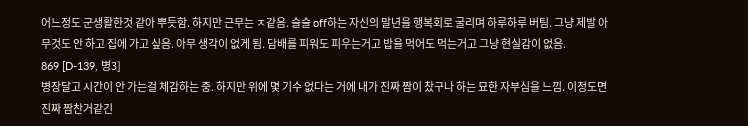어느정도 군생활한것 같아 뿌듯함. 하지만 근무는 ㅈ같음. 슬슬 off하는 자신의 말년을 행복회로 굴리며 하루하루 버팀. 그냥 제발 아무것도 안 하고 집에 가고 싶음. 아무 생각이 없게 됨. 담배를 피워도 피우는거고 밥을 먹어도 먹는거고 그냥 현실감이 없음.
869 [D-139, 병3]
병장달고 시간이 안 가는걸 체감하는 중. 하지만 위에 몇 기수 없다는 거에 내가 진짜 짬이 찼구나 하는 묘한 자부심을 느낌. 이정도면 진짜 짬찬거같긴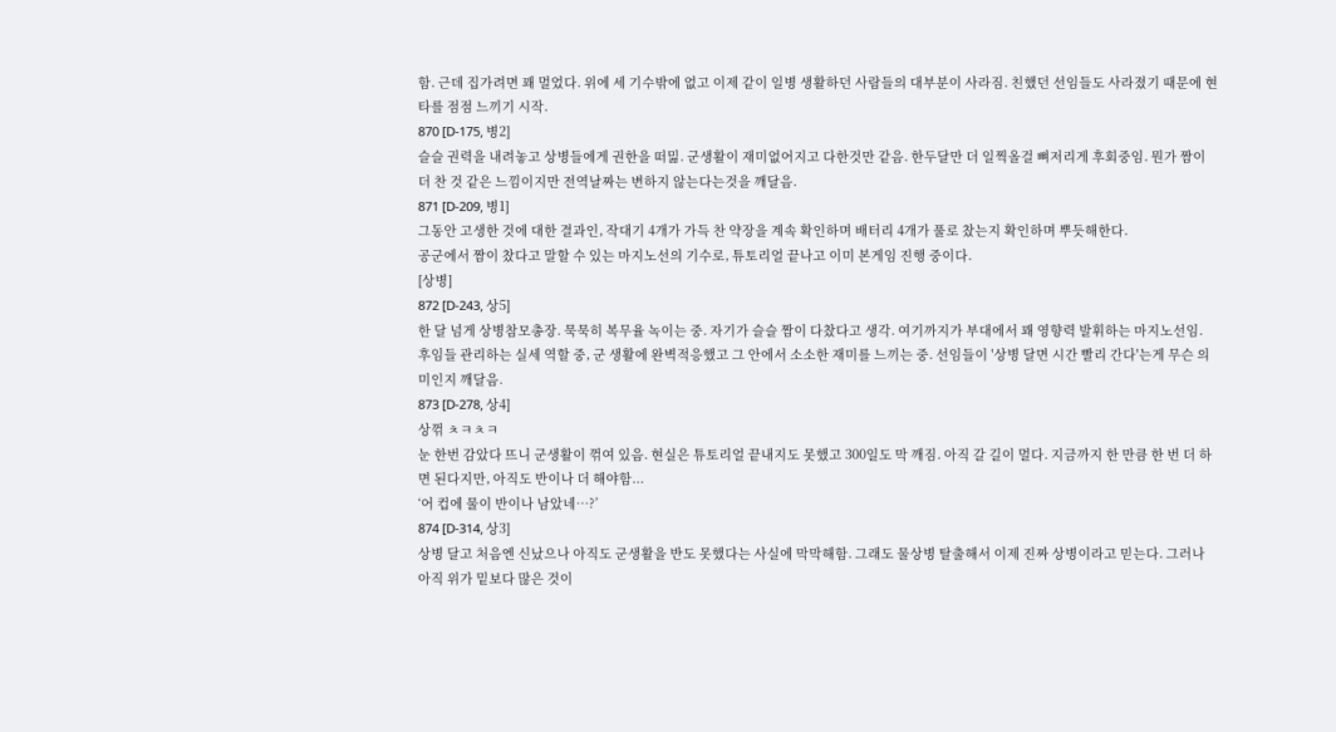함. 근데 집가려면 꽤 멀었다. 위에 세 기수밖에 없고 이제 같이 일병 생활하던 사람들의 대부분이 사라짐. 친했던 선임들도 사라졌기 때문에 현타를 점점 느끼기 시작.
870 [D-175, 병2]
슬슬 권력을 내려놓고 상병들에게 권한을 떠밂. 군생활이 재미없어지고 다한것만 같음. 한두달만 더 일찍올걸 뼈저리게 후회중임. 뭔가 짬이 더 찬 것 같은 느낌이지만 전역날짜는 변하지 않는다는것을 깨달음.
871 [D-209, 병1]
그동안 고생한 것에 대한 결과인, 작대기 4개가 가득 찬 약장을 계속 확인하며 배터리 4개가 풀로 찼는지 확인하며 뿌듯해한다.
공군에서 짬이 찼다고 말할 수 있는 마지노선의 기수로, 튜토리얼 끝나고 이미 본게임 진행 중이다.
[상병]
872 [D-243, 상5]
한 달 넘게 상병참모총장. 묵묵히 복무율 녹이는 중. 자기가 슬슬 짬이 다찼다고 생각. 여기까지가 부대에서 꽤 영향력 발휘하는 마지노선임. 후임들 관리하는 실세 역할 중, 군 생활에 완벽적응했고 그 안에서 소소한 재미를 느끼는 중. 선임들이 '상병 달면 시간 빨리 간다'는게 무슨 의미인지 깨달음.
873 [D-278, 상4]
상꺾 ㅊㅋㅊㅋ
눈 한번 감았다 뜨니 군생활이 꺾여 있음. 현실은 튜토리얼 끝내지도 못했고 300일도 막 깨짐. 아직 갈 길이 멀다. 지금까지 한 만큼 한 번 더 하면 된다지만, 아직도 반이나 더 해야함...
‘어 컵에 물이 반이나 남았네…?’
874 [D-314, 상3]
상병 달고 처음엔 신났으나 아직도 군생활을 반도 못했다는 사실에 막막해함. 그래도 물상병 탈출해서 이제 진짜 상병이라고 믿는다. 그러나 아직 위가 밑보다 많은 것이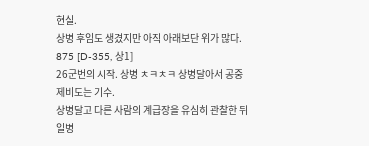현실.
상병 후임도 생겼지만 아직 아래보단 위가 많다.
875 [D-355, 상1]
26군번의 시작. 상병 ㅊㅋㅊㅋ 상병달아서 공중제비도는 기수.
상병달고 다른 사람의 계급장을 유심히 관찰한 뒤 일병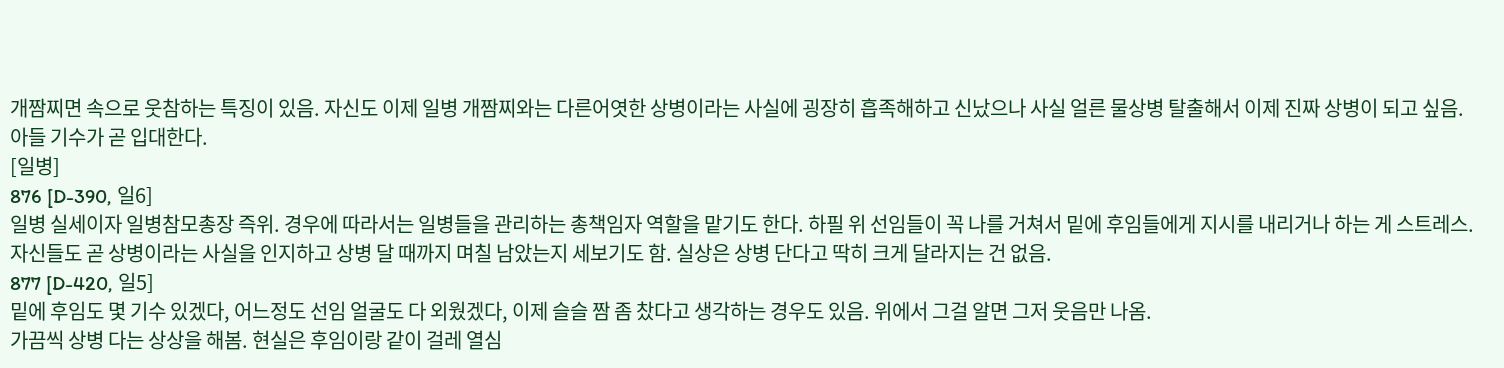개짬찌면 속으로 웃참하는 특징이 있음. 자신도 이제 일병 개짬찌와는 다른어엿한 상병이라는 사실에 굉장히 흡족해하고 신났으나 사실 얼른 물상병 탈출해서 이제 진짜 상병이 되고 싶음.
아들 기수가 곧 입대한다.
[일병]
876 [D-390, 일6]
일병 실세이자 일병참모총장 즉위. 경우에 따라서는 일병들을 관리하는 총책임자 역할을 맡기도 한다. 하필 위 선임들이 꼭 나를 거쳐서 밑에 후임들에게 지시를 내리거나 하는 게 스트레스.
자신들도 곧 상병이라는 사실을 인지하고 상병 달 때까지 며칠 남았는지 세보기도 함. 실상은 상병 단다고 딱히 크게 달라지는 건 없음.
877 [D-420, 일5]
밑에 후임도 몇 기수 있겠다, 어느정도 선임 얼굴도 다 외웠겠다, 이제 슬슬 짬 좀 찼다고 생각하는 경우도 있음. 위에서 그걸 알면 그저 웃음만 나옴.
가끔씩 상병 다는 상상을 해봄. 현실은 후임이랑 같이 걸레 열심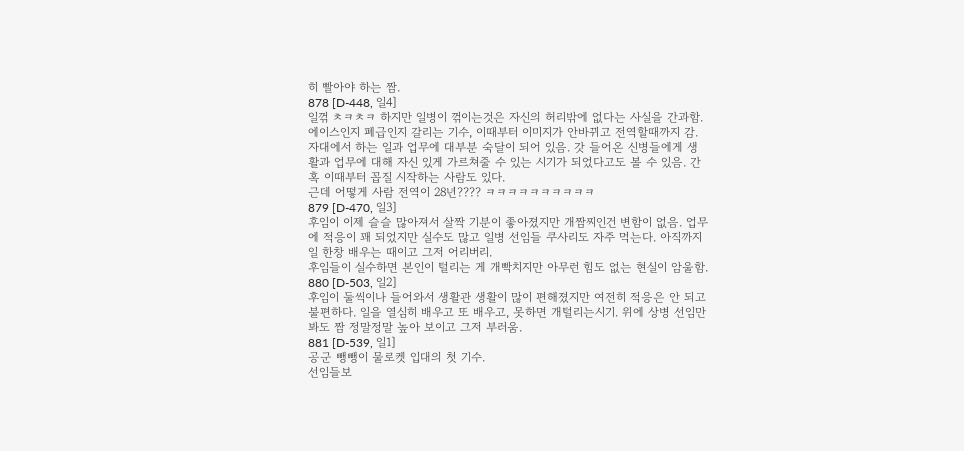히 빨아야 하는 짬.
878 [D-448, 일4]
일꺾 ㅊㅋㅊㅋ 하지만 일병이 꺾이는것은 자신의 허리밖에 없다는 사실을 간과함. 에이스인지 폐급인지 갈리는 기수, 이때부터 이미지가 안바뀌고 전역할때까지 감. 자대에서 하는 일과 업무에 대부분 숙달이 되어 있음. 갓 들어온 신병들에게 생활과 업무에 대해 자신 있게 가르쳐줄 수 있는 시기가 되었다고도 볼 수 있음. 간혹 이때부터 꼽질 시작하는 사람도 있다.
근데 어떻게 사람 전역이 28년???? ㅋㅋㅋㅋㅋㅋㅋㅋㅋㅋ
879 [D-470, 일3]
후임이 이제 슬슬 많아져서 살짝 기분이 좋아졌지만 개짬찌인건 변함이 없음. 업무에 적응이 꽤 되었지만 실수도 많고 일병 선임들 쿠사리도 자주 먹는다. 아직까지 일 한창 배우는 때이고 그저 어리버리.
후임들이 실수하면 본인이 털리는 게 개빡치지만 아무런 힘도 없는 현실이 암울함.
880 [D-503, 일2]
후임이 둘씩이나 들어와서 생활관 생활이 많이 편해졌지만 여전히 적응은 안 되고 불편하다. 일을 열심히 배우고 또 배우고, 못하면 개털리는시기. 위에 상병 선임만 봐도 짬 정말정말 높아 보이고 그저 부러움.
881 [D-539, 일1]
공군 뺑뺑이 물로켓 입대의 첫 기수.
선임들보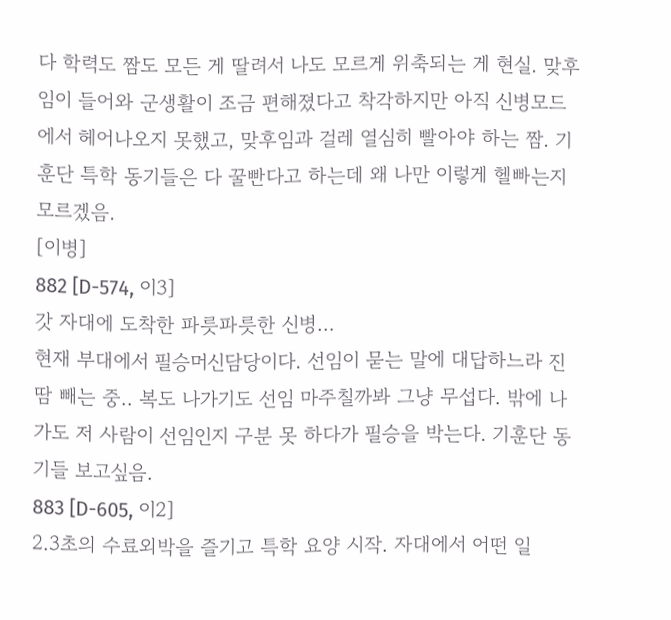다 학력도 짬도 모든 게 딸려서 나도 모르게 위축되는 게 현실. 맞후임이 들어와 군생활이 조금 편해졌다고 착각하지만 아직 신병모드에서 헤어나오지 못했고, 맞후임과 걸레 열심히 빨아야 하는 짬. 기훈단 특학 동기들은 다 꿀빤다고 하는데 왜 나만 이렇게 헬빠는지 모르겠음.
[이병]
882 [D-574, 이3]
갓 자대에 도착한 파릇파릇한 신병…
현재 부대에서 필승머신담당이다. 선임이 묻는 말에 대답하느라 진땀 빼는 중.. 복도 나가기도 선임 마주칠까봐 그냥 무섭다. 밖에 나가도 저 사람이 선임인지 구분 못 하다가 필승을 박는다. 기훈단 동기들 보고싶음.
883 [D-605, 이2]
2.3초의 수료외박을 즐기고 특학 요양 시작. 자대에서 어떤 일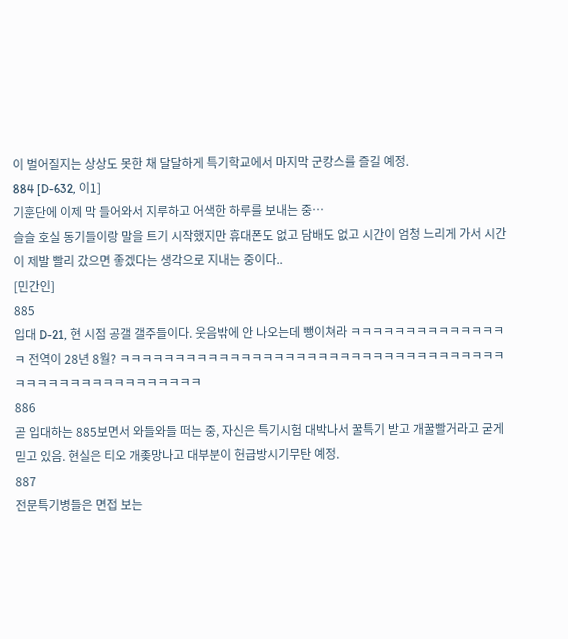이 벌어질지는 상상도 못한 채 달달하게 특기학교에서 마지막 군캉스를 즐길 예정.
884 [D-632, 이1]
기훈단에 이제 막 들어와서 지루하고 어색한 하루를 보내는 중…
슬슬 호실 동기들이랑 말을 트기 시작했지만 휴대폰도 없고 담배도 없고 시간이 엄청 느리게 가서 시간이 제발 빨리 갔으면 좋겠다는 생각으로 지내는 중이다..
[민간인]
885
입대 D-21, 현 시점 공갤 갤주들이다. 웃음밖에 안 나오는데 뺑이쳐라 ㅋㅋㅋㅋㅋㅋㅋㅋㅋㅋㅋㅋㅋㅋㅋ 전역이 28년 8월? ㅋㅋㅋㅋㅋㅋㅋㅋㅋㅋㅋㅋㅋㅋㅋㅋㅋㅋㅋㅋㅋㅋㅋㅋㅋㅋㅋㅋㅋㅋㅋㅋㅋㅋㅋㅋㅋㅋㅋㅋㅋㅋㅋㅋㅋㅋㅋㅋㅋㅋㅋㅋ
886
곧 입대하는 885보면서 와들와들 떠는 중, 자신은 특기시험 대박나서 꿀특기 받고 개꿀빨거라고 굳게 믿고 있음. 현실은 티오 개좆망나고 대부분이 헌급방시기무탄 예정.
887
전문특기병들은 면접 보는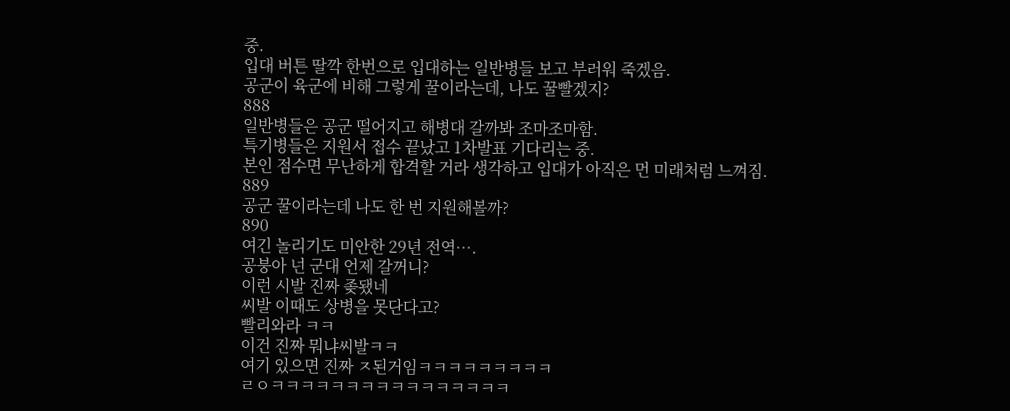중.
입대 버튼 딸깍 한번으로 입대하는 일반병들 보고 부러워 죽겠음.
공군이 육군에 비해 그렇게 꿀이라는데, 나도 꿀빨겠지?
888
일반병들은 공군 떨어지고 해병대 갈까봐 조마조마함.
특기병들은 지원서 접수 끝났고 1차발표 기다리는 중.
본인 점수면 무난하게 합격할 거라 생각하고 입대가 아직은 먼 미래처럼 느껴짐.
889
공군 꿀이라는데 나도 한 번 지원해볼까?
890
여긴 놀리기도 미안한 29년 전역….
공붕아 넌 군대 언제 갈꺼니?
이런 시발 진짜 좆됐네
씨발 이때도 상병을 못단다고?
빨리와라 ㅋㅋ
이건 진짜 뭐냐씨발ㅋㅋ
여기 있으면 진짜 ㅈ된거임ㅋㅋㅋㅋㅋㅋㅋㅋㅋ
ㄹㅇㅋㅋㅋㅋㅋㅋㅋㅋㅋㅋㅋㅋㅋㅋㅋㅋ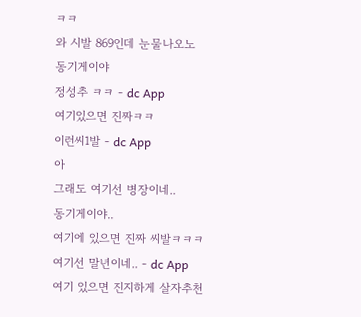ㅋㅋ
와 시발 869인데 눈물나오노
동기게이야
정성추 ㅋㅋ - dc App
여기있으면 진짜ㅋㅋ
이런씨1발 - dc App
아
그래도 여기선 병장이네..
동기게이야..
여기에 있으면 진짜 씨발ㅋㅋㅋ
여기선 말년이네.. - dc App
여기 있으면 진지하게 살자추천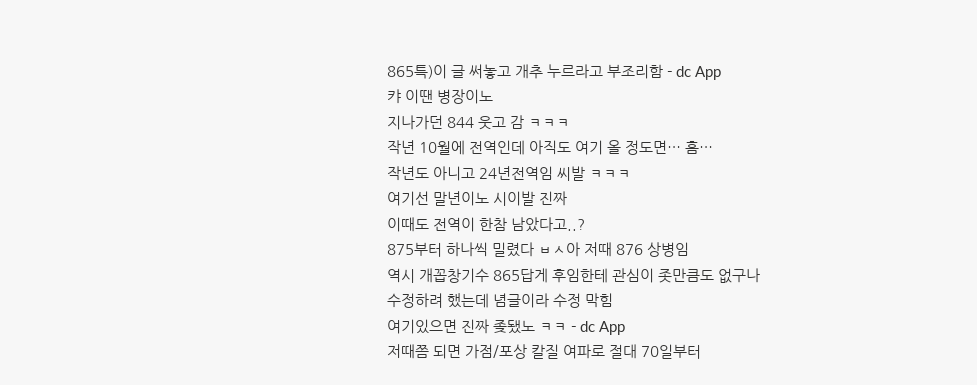865특)이 글 써놓고 개추 누르라고 부조리함 - dc App
캬 이땐 병장이노
지나가던 844 웃고 감 ㅋㅋㅋ
작년 10월에 전역인데 아직도 여기 올 정도면… 흠…
작년도 아니고 24년전역임 씨발 ㅋㅋㅋ
여기선 말년이노 시이발 진짜
이때도 전역이 한참 남았다고..?
875부터 하나씩 밀렸다 ㅂㅅ아 저때 876 상병임
역시 개꼽창기수 865답게 후임한테 관심이 좃만큼도 없구나
수정하려 했는데 념글이라 수정 막힘
여기있으면 진짜 좆됐노 ㅋㅋ - dc App
저때쯤 되면 가점/포상 칼질 여파로 절대 70일부터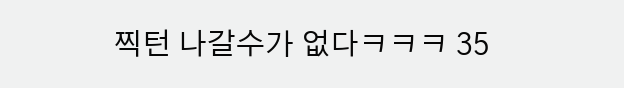찍턴 나갈수가 없다ㅋㅋㅋ 35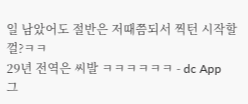일 남았어도 절반은 저때쯤되서 찍턴 시작할껄?ㅋㅋ
29년 전역은 씨발 ㅋㅋㅋㅋㅋㅋ - dc App
그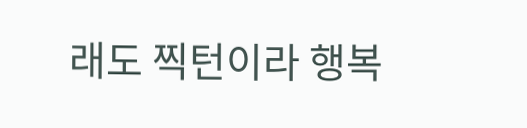래도 찍턴이라 행복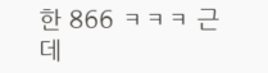한 866 ㅋㅋㅋ 근데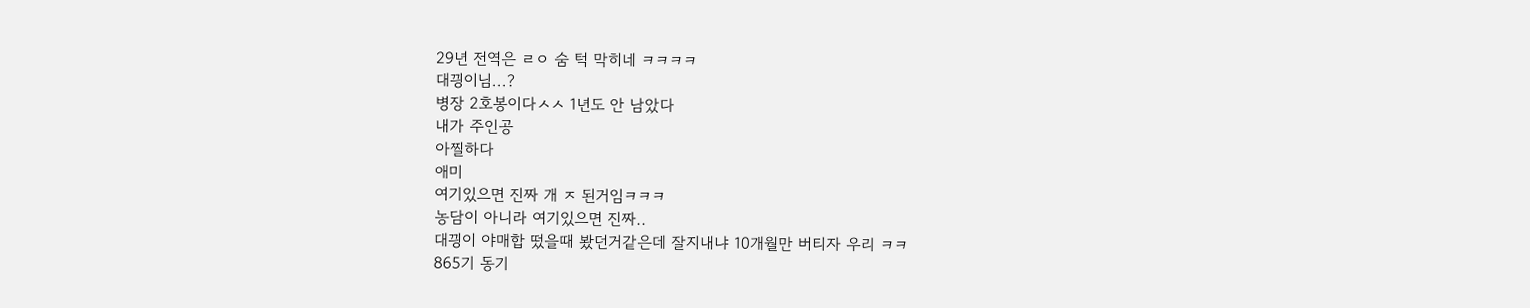29년 전역은 ㄹㅇ 숨 턱 막히네 ㅋㅋㅋㅋ
대끵이님...?
병장 2호봉이다ㅅㅅ 1년도 안 남았다
내가 주인공
아찔하다
애미
여기있으면 진짜 개 ㅈ 된거임ㅋㅋㅋ
농담이 아니라 여기있으면 진짜..
대끵이 야매합 떴을때 봤던거같은데 잘지내냐 10개월만 버티자 우리 ㅋㅋ
865기 동기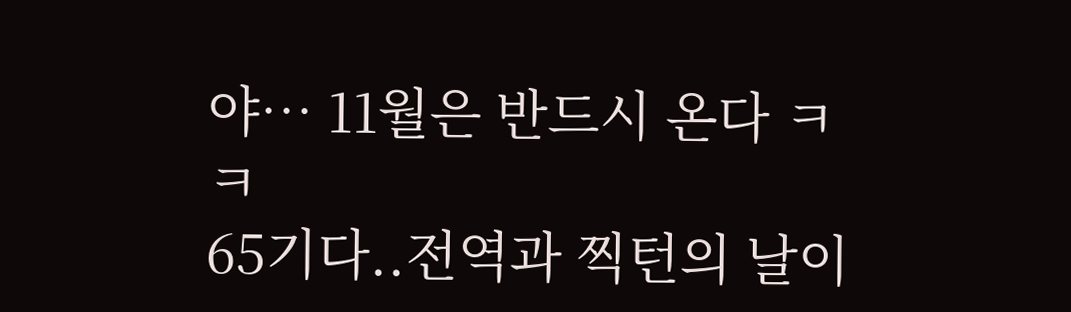야… 11월은 반드시 온다 ㅋㅋ
65기다..전역과 찍턴의 날이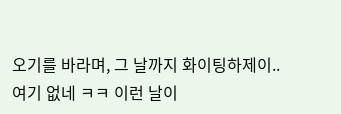오기를 바라며, 그 날까지 화이팅하제이..
여기 없네 ㅋㅋ 이런 날이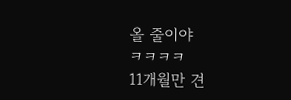올 줄이야
ㅋㅋㅋㅋ
11개월만 견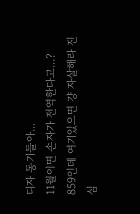디자 동기들아...
11월이면 손자가 전역한다고...?
859인데 여기있으면 걍 자살해라 진심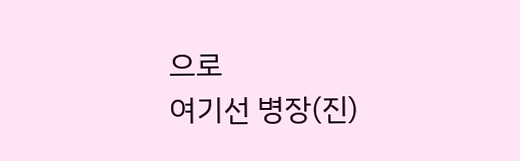으로
여기선 병장(진)